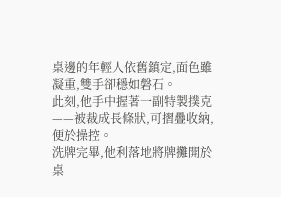桌邊的年輕人依舊鎮定,面色雖凝重,雙手卻穩如磐石。
此刻,他手中握著一副特製撲克——被裁成長條狀,可摺疊收納,便於操控。
洗牌完畢,他利落地將牌攤開於桌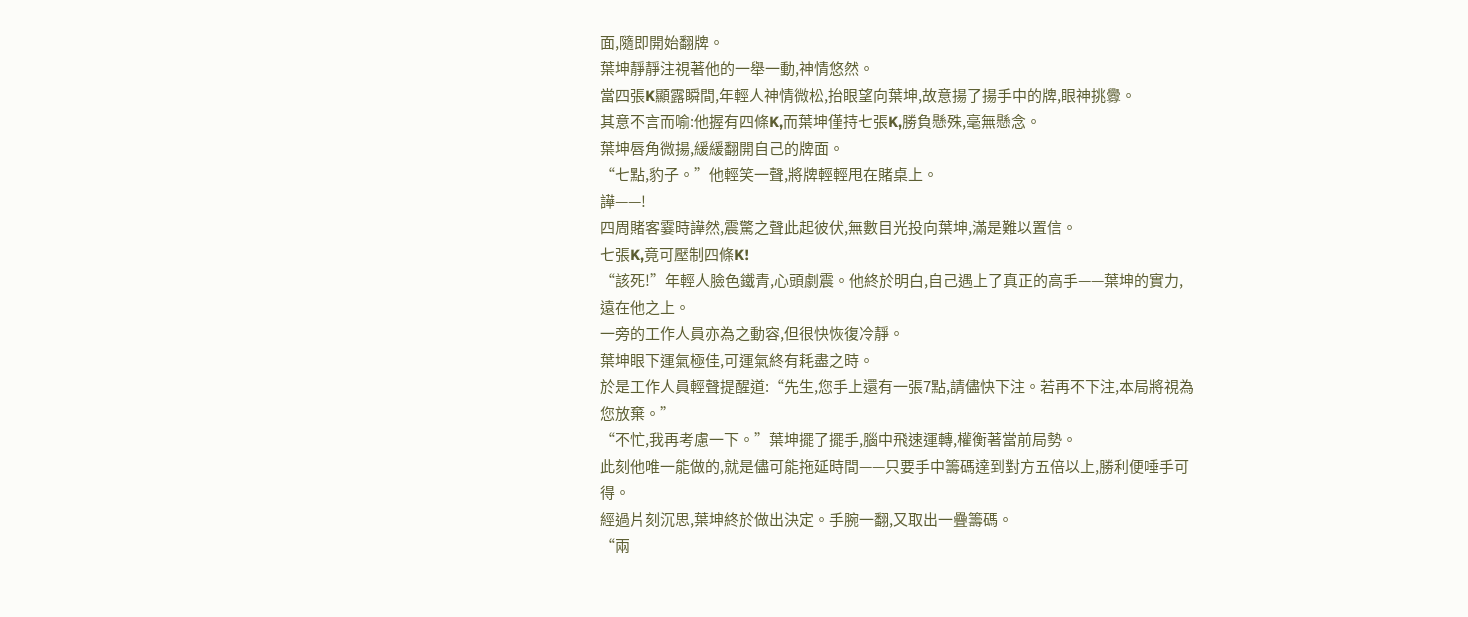面,隨即開始翻牌。
葉坤靜靜注視著他的一舉一動,神情悠然。
當四張K顯露瞬間,年輕人神情微松,抬眼望向葉坤,故意揚了揚手中的牌,眼神挑釁。
其意不言而喻:他握有四條K,而葉坤僅持七張K,勝負懸殊,毫無懸念。
葉坤唇角微揚,緩緩翻開自己的牌面。
“七點,豹子。”他輕笑一聲,將牌輕輕甩在賭桌上。
譁——!
四周賭客霎時譁然,震驚之聲此起彼伏,無數目光投向葉坤,滿是難以置信。
七張K,竟可壓制四條K!
“該死!”年輕人臉色鐵青,心頭劇震。他終於明白,自己遇上了真正的高手——葉坤的實力,遠在他之上。
一旁的工作人員亦為之動容,但很快恢復冷靜。
葉坤眼下運氣極佳,可運氣終有耗盡之時。
於是工作人員輕聲提醒道:“先生,您手上還有一張7點,請儘快下注。若再不下注,本局將視為您放棄。”
“不忙,我再考慮一下。”葉坤擺了擺手,腦中飛速運轉,權衡著當前局勢。
此刻他唯一能做的,就是儘可能拖延時間——只要手中籌碼達到對方五倍以上,勝利便唾手可得。
經過片刻沉思,葉坤終於做出決定。手腕一翻,又取出一疊籌碼。
“兩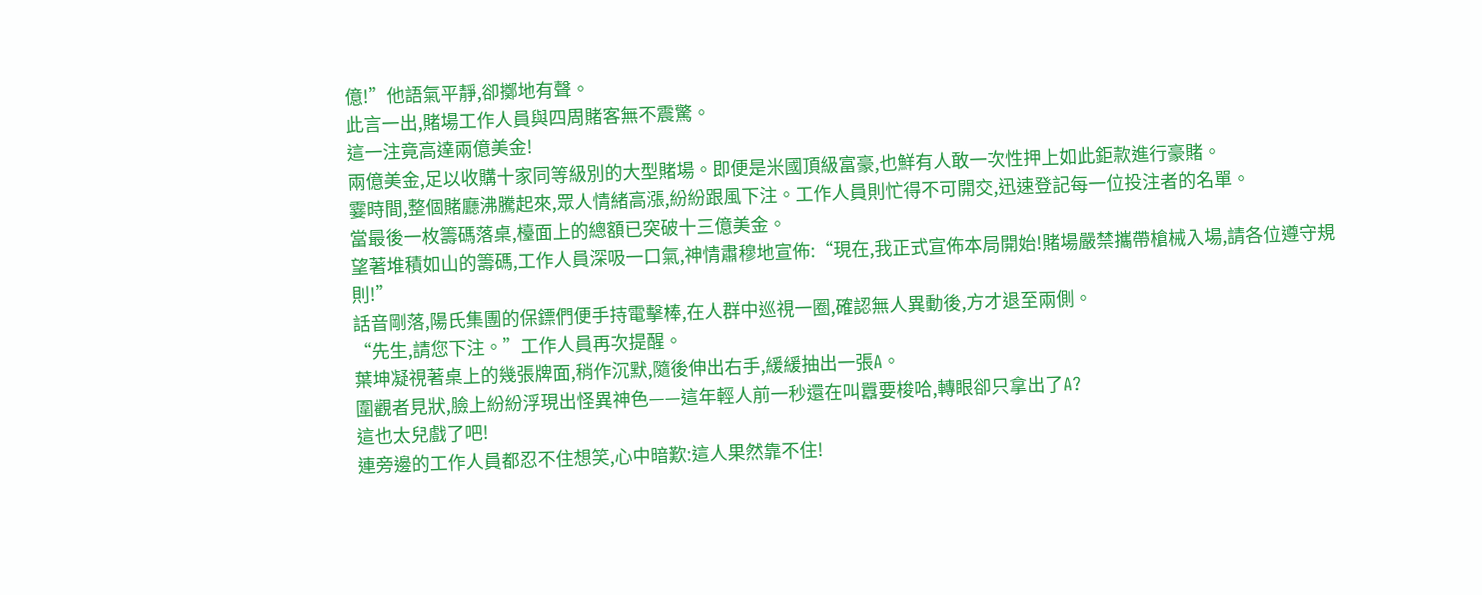億!”他語氣平靜,卻擲地有聲。
此言一出,賭場工作人員與四周賭客無不震驚。
這一注竟高達兩億美金!
兩億美金,足以收購十家同等級別的大型賭場。即便是米國頂級富豪,也鮮有人敢一次性押上如此鉅款進行豪賭。
霎時間,整個賭廳沸騰起來,眾人情緒高漲,紛紛跟風下注。工作人員則忙得不可開交,迅速登記每一位投注者的名單。
當最後一枚籌碼落桌,檯面上的總額已突破十三億美金。
望著堆積如山的籌碼,工作人員深吸一口氣,神情肅穆地宣佈:“現在,我正式宣佈本局開始!賭場嚴禁攜帶槍械入場,請各位遵守規則!”
話音剛落,陽氏集團的保鏢們便手持電擊棒,在人群中巡視一圈,確認無人異動後,方才退至兩側。
“先生,請您下注。”工作人員再次提醒。
葉坤凝視著桌上的幾張牌面,稍作沉默,隨後伸出右手,緩緩抽出一張A。
圍觀者見狀,臉上紛紛浮現出怪異神色——這年輕人前一秒還在叫囂要梭哈,轉眼卻只拿出了A?
這也太兒戲了吧!
連旁邊的工作人員都忍不住想笑,心中暗歎:這人果然靠不住!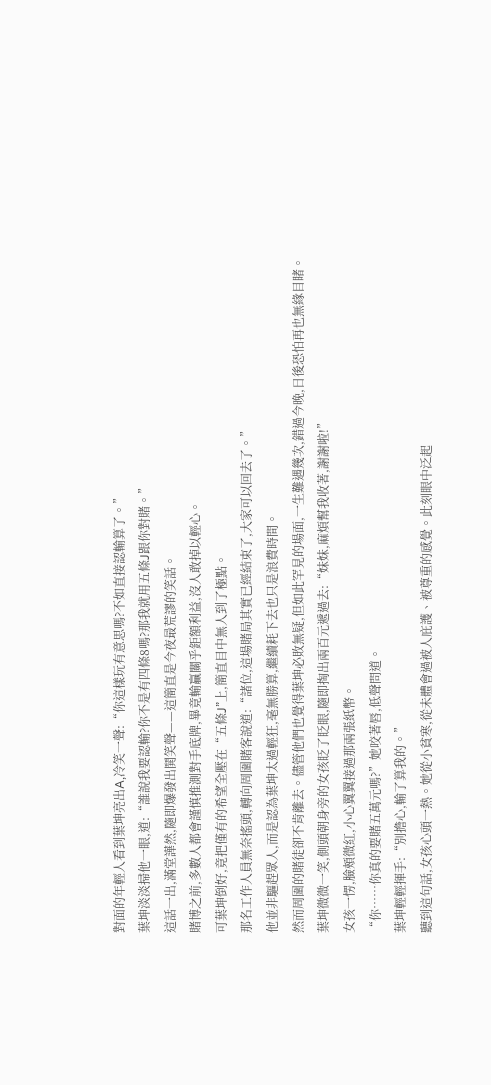對面的年輕人看到葉坤亮出A,冷笑一聲:“你這樣玩有意思嗎?不如直接認輸算了。”
葉坤淡淡掃他一眼,道:“誰說我要認輸?你不是有四條8嗎?那我就用五條J跟你對賭。”
這話一出,滿堂譁然,隨即爆發出鬨笑聲——這簡直是今夜最荒謬的笑話。
賭博之前,多數人都會謹慎推測對手底牌,畢竟輸贏關乎鉅額利益,沒人敢掉以輕心。
可葉坤倒好,竟把僅有的希望全壓在“五條J”上,簡直目中無人到了極點。
那名工作人員無奈搖頭,轉向周圍賭客說道:“諸位,這場賭局其實已經結束了,大家可以回去了。”
他並非驅趕眾人,而是認為葉坤太過輕狂,毫無勝算,繼續耗下去也只是浪費時間。
然而周圍的賭徒卻不肯離去。儘管他們也覺得葉坤必敗無疑,但如此罕見的場面,一生難遇幾次,錯過今晚,日後恐怕再也無緣目睹。
葉坤微微一笑,側頭朝身旁的女孩眨了眨眼,隨即掏出兩百元遞過去:“妹妹,麻煩幫我收著,謝謝啦!”
女孩一愣,臉頰微紅,小心翼翼接過那兩張紙幣。
“你……你真的要賭五萬元嗎?”她咬著唇,低聲問道。
葉坤輕輕揮手:“別擔心,輸了算我的。”
聽到這句話,女孩心頭一熱。她從小貧寒,從未體會過被人庇護、被尊重的感覺。此刻眼中泛起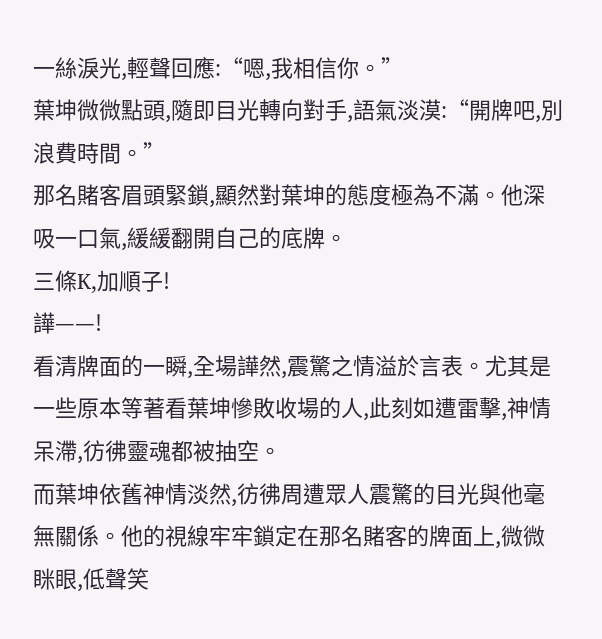一絲淚光,輕聲回應:“嗯,我相信你。”
葉坤微微點頭,隨即目光轉向對手,語氣淡漠:“開牌吧,別浪費時間。”
那名賭客眉頭緊鎖,顯然對葉坤的態度極為不滿。他深吸一口氣,緩緩翻開自己的底牌。
三條K,加順子!
譁——!
看清牌面的一瞬,全場譁然,震驚之情溢於言表。尤其是一些原本等著看葉坤慘敗收場的人,此刻如遭雷擊,神情呆滯,彷彿靈魂都被抽空。
而葉坤依舊神情淡然,彷彿周遭眾人震驚的目光與他毫無關係。他的視線牢牢鎖定在那名賭客的牌面上,微微眯眼,低聲笑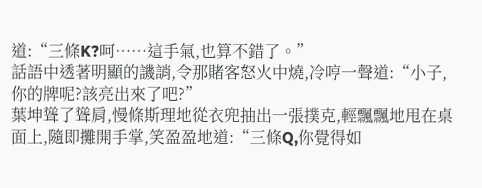道:“三條K?呵……這手氣,也算不錯了。”
話語中透著明顯的譏誚,令那賭客怒火中燒,冷哼一聲道:“小子,你的牌呢?該亮出來了吧?”
葉坤聳了聳肩,慢條斯理地從衣兜抽出一張撲克,輕飄飄地甩在桌面上,隨即攤開手掌,笑盈盈地道:“三條Q,你覺得如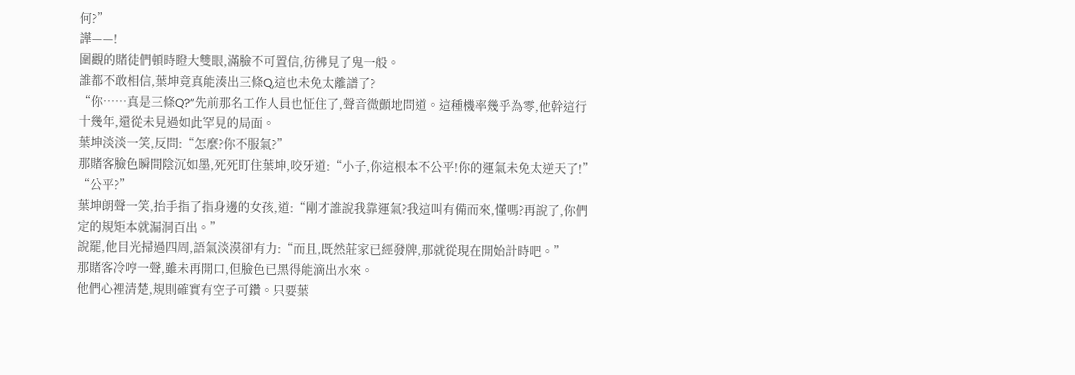何?”
譁——!
圍觀的賭徒們頓時瞪大雙眼,滿臉不可置信,彷彿見了鬼一般。
誰都不敢相信,葉坤竟真能湊出三條Q,這也未免太離譜了?
“你……真是三條Q?”先前那名工作人員也怔住了,聲音微顫地問道。這種機率幾乎為零,他幹這行十幾年,還從未見過如此罕見的局面。
葉坤淡淡一笑,反問:“怎麼?你不服氣?”
那賭客臉色瞬間陰沉如墨,死死盯住葉坤,咬牙道:“小子,你這根本不公平!你的運氣未免太逆天了!”
“公平?”
葉坤朗聲一笑,抬手指了指身邊的女孩,道:“剛才誰說我靠運氣?我這叫有備而來,懂嗎?再說了,你們定的規矩本就漏洞百出。”
說罷,他目光掃過四周,語氣淡漠卻有力:“而且,既然莊家已經發牌,那就從現在開始計時吧。”
那賭客冷哼一聲,雖未再開口,但臉色已黑得能滴出水來。
他們心裡清楚,規則確實有空子可鑽。只要葉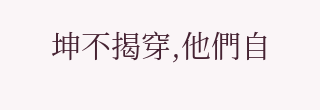坤不揭穿,他們自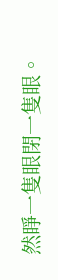然睜一隻眼閉一隻眼。